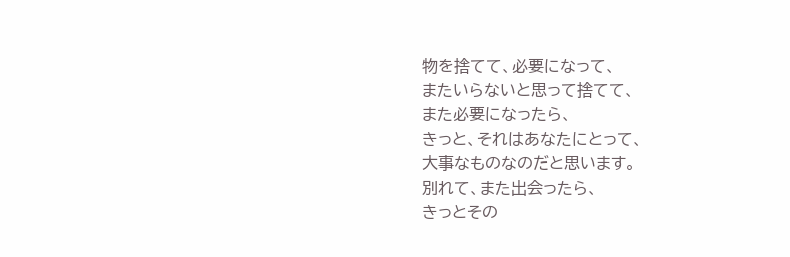物を捨てて、必要になって、
またいらないと思って捨てて、
また必要になったら、
きっと、それはあなたにとって、
大事なものなのだと思います。
別れて、また出会ったら、
きっとその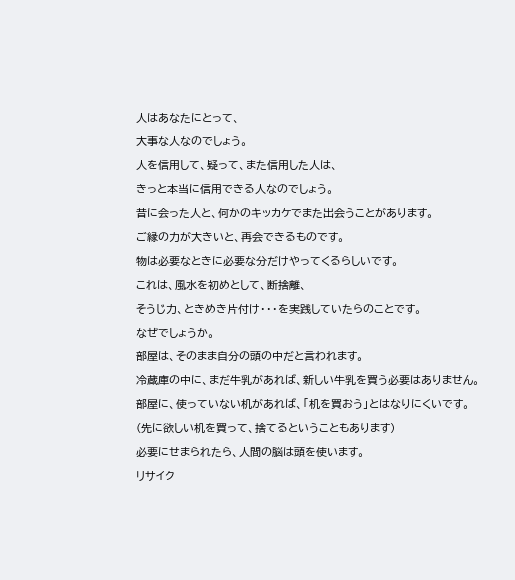人はあなたにとって、
大事な人なのでしょう。
人を信用して、疑って、また信用した人は、
きっと本当に信用できる人なのでしょう。
昔に会った人と、何かのキッカケでまた出会うことがあります。
ご縁の力が大きいと、再会できるものです。
物は必要なときに必要な分だけやってくるらしいです。
これは、風水を初めとして、断捨離、
そうじ力、ときめき片付け・・・を実践していたらのことです。
なぜでしょうか。
部屋は、そのまま自分の頭の中だと言われます。
冷蔵庫の中に、まだ牛乳があれば、新しい牛乳を買う必要はありません。
部屋に、使っていない机があれば、「机を買おう」とはなりにくいです。
(先に欲しい机を買って、捨てるということもあります)
必要にせまられたら、人間の脳は頭を使います。
リサイク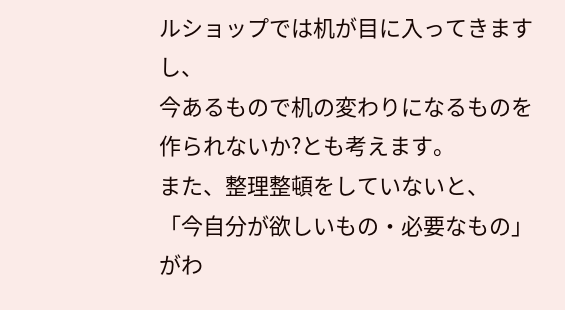ルショップでは机が目に入ってきますし、
今あるもので机の変わりになるものを作られないか?とも考えます。
また、整理整頓をしていないと、
「今自分が欲しいもの・必要なもの」がわ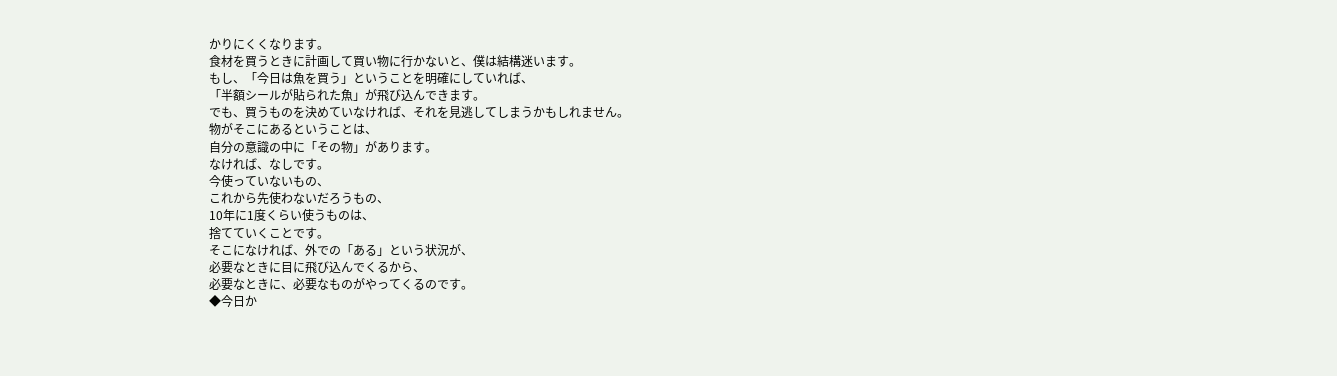かりにくくなります。
食材を買うときに計画して買い物に行かないと、僕は結構迷います。
もし、「今日は魚を買う」ということを明確にしていれば、
「半額シールが貼られた魚」が飛び込んできます。
でも、買うものを決めていなければ、それを見逃してしまうかもしれません。
物がそこにあるということは、
自分の意識の中に「その物」があります。
なければ、なしです。
今使っていないもの、
これから先使わないだろうもの、
10年に1度くらい使うものは、
捨てていくことです。
そこになければ、外での「ある」という状況が、
必要なときに目に飛び込んでくるから、
必要なときに、必要なものがやってくるのです。
◆今日か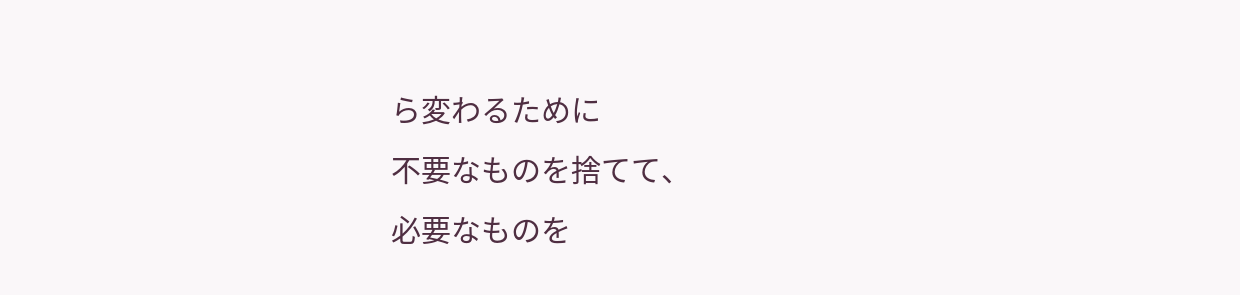ら変わるために
不要なものを捨てて、
必要なものを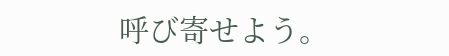呼び寄せよう。